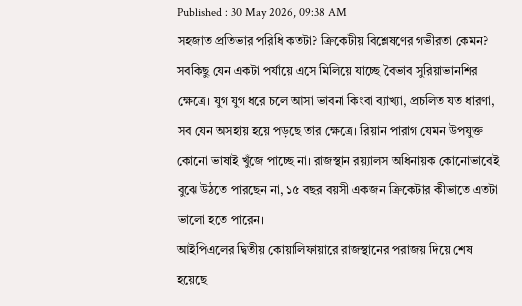Published : 30 May 2026, 09:38 AM
সহজাত প্রতিভার পরিধি কতটা? ক্রিকেটীয় বিশ্লেষণের গভীরতা কেমন? সবকিছু যেন একটা পর্যায়ে এসে মিলিয়ে যাচ্ছে বৈভাব সুরিয়াভানশির ক্ষেত্রে। যুগ যুগ ধরে চলে আসা ভাবনা কিংবা ব্যাখ্যা, প্রচলিত যত ধারণা, সব যেন অসহায় হয়ে পড়ছে তার ক্ষেত্রে। রিয়ান পারাগ যেমন উপযুক্ত কোনো ভাষাই খুঁজে পাচ্ছে না। রাজস্থান রয়্যালস অধিনায়ক কোনোভাবেই বুঝে উঠতে পারছেন না, ১৫ বছর বয়সী একজন ক্রিকেটার কীভাতে এতটা ভালো হতে পারেন।
আইপিএলের দ্বিতীয় কোয়ালিফায়ারে রাজস্থানের পরাজয় দিয়ে শেষ হয়েছে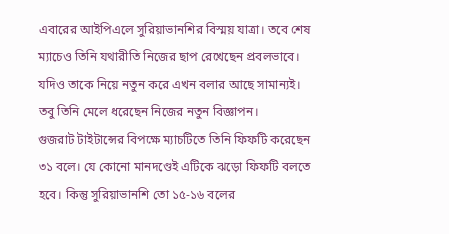এবারের আইপিএলে সুরিয়াভানশির বিস্ময় যাত্রা। তবে শেষ ম্যাচেও তিনি যথারীতি নিজের ছাপ রেখেছেন প্রবলভাবে। যদিও তাকে নিয়ে নতুন করে এখন বলার আছে সামান্যই। তবু তিনি মেলে ধরেছেন নিজের নতুন বিজ্ঞাপন।
গুজরাট টাইটান্সের বিপক্ষে ম্যাচটিতে তিনি ফিফটি করেছেন ৩১ বলে। যে কোনো মানদণ্ডেই এটিকে ঝড়ো ফিফটি বলতে হবে। কিন্তু সুরিয়াভানশি তো ১৫-১৬ বলের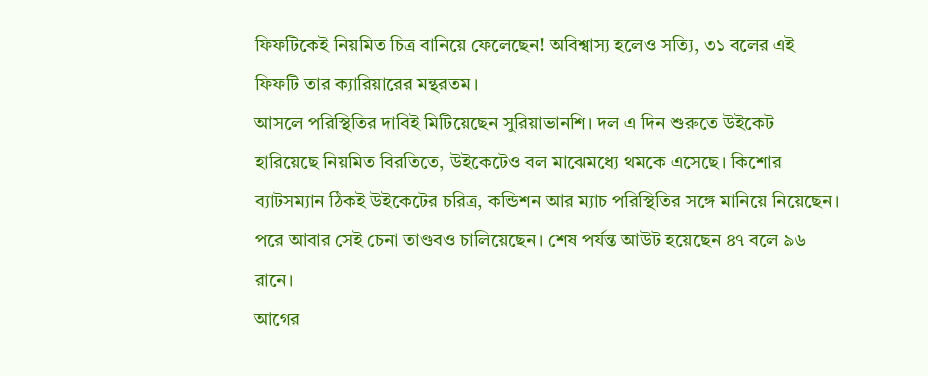ফিফটিকেই নিয়মিত চিত্র বানিয়ে ফেলেছেন! অবিশ্বাস্য হলেও সত্যি, ৩১ বলের এই ফিফটি তার ক্যারিয়ারের মন্থরতম।
আসলে পরিস্থিতির দাবিই মিটিয়েছেন সুরিয়াভানশি। দল এ দিন শুরুতে উইকেট হারিয়েছে নিয়মিত বিরতিতে, উইকেটেও বল মাঝেমধ্যে থমকে এসেছে। কিশোর ব্যাটসম্যান ঠিকই উইকেটের চরিত্র, কন্ডিশন আর ম্যাচ পরিস্থিতির সঙ্গে মানিয়ে নিয়েছেন। পরে আবার সেই চেনা তাণ্ডবও চালিয়েছেন। শেষ পর্যন্ত আউট হয়েছেন ৪৭ বলে ৯৬ রানে।
আগের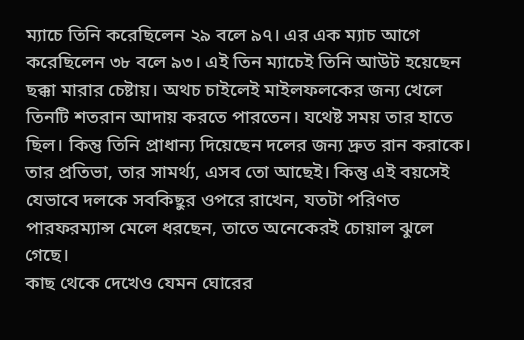ম্যাচে তিনি করেছিলেন ২৯ বলে ৯৭। এর এক ম্যাচ আগে করেছিলেন ৩৮ বলে ৯৩। এই তিন ম্যাচেই তিনি আউট হয়েছেন ছক্কা মারার চেষ্টায়। অথচ চাইলেই মাইলফলকের জন্য খেলে তিনটি শতরান আদায় করতে পারতেন। যথেষ্ট সময় তার হাতে ছিল। কিন্তু তিনি প্রাধান্য দিয়েছেন দলের জন্য দ্রুত রান করাকে।
তার প্রতিভা, তার সামর্থ্য, এসব তো আছেই। কিন্তু এই বয়সেই যেভাবে দলকে সবকিছুর ওপরে রাখেন, যতটা পরিণত পারফরম্যান্স মেলে ধরছেন, তাতে অনেকেরই চোয়াল ঝুলে গেছে।
কাছ থেকে দেখেও যেমন ঘোরের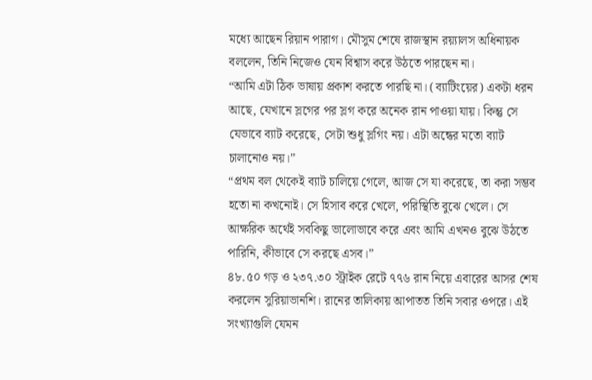মধ্যে আছেন রিয়ান পারাগ। মৌসুম শেষে রাজস্থান রয়্যালস অধিনায়ক বললেন, তিনি নিজেও যেন বিশ্বাস করে উঠতে পারছেন না।
“আমি এটা ঠিক ভাষায় প্রকাশ করতে পারছি না। (ব্যাটিংয়ের) একটা ধরন আছে, যেখানে স্লগের পর স্লগ করে অনেক রান পাওয়া যায়। কিন্তু সে যেভাবে ব্যাট করেছে, সেটা শুধু স্লগিং নয়। এটা অন্ধের মতো ব্যাট চালানোও নয়।”
“প্রথম বল থেকেই ব্যাট চালিয়ে গেলে, আজ সে যা করেছে, তা করা সম্ভব হতো না কখনোই। সে হিসাব করে খেলে, পরিস্থিতি বুঝে খেলে। সে আক্ষরিক অর্থেই সবকিছু ভালোভাবে করে এবং আমি এখনও বুঝে উঠতে পারিনি, কীভাবে সে করছে এসব।”
৪৮.৫০ গড় ও ২৩৭.৩০ স্ট্রাইক রেটে ৭৭৬ রান নিয়ে এবারের আসর শেষ করলেন সুরিয়াভানশি। রানের তালিকায় আপাতত তিনি সবার ওপরে। এই সংখ্যাগুলি যেমন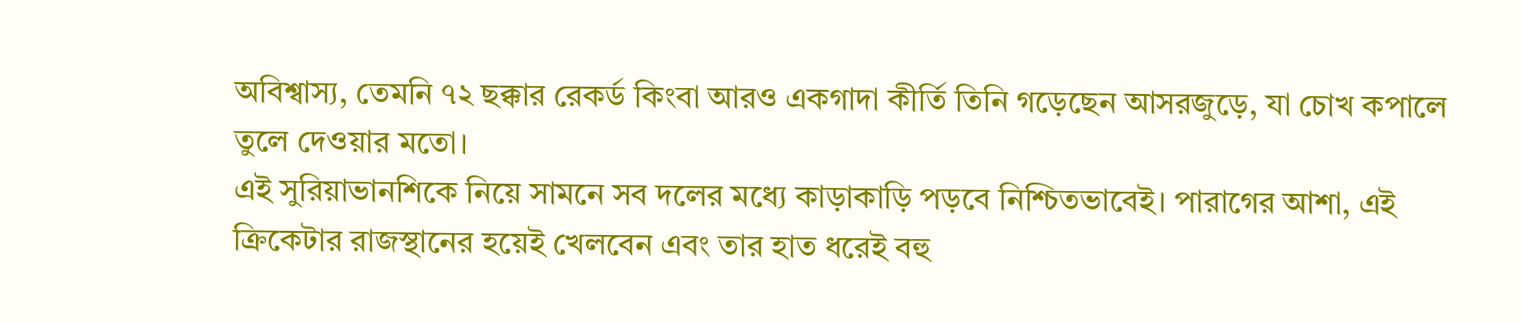অবিশ্বাস্য, তেমনি ৭২ ছক্কার রেকর্ড কিংবা আরও একগাদা কীর্তি তিনি গড়েছেন আসরজুড়ে, যা চোখ কপালে তুলে দেওয়ার মতো।
এই সুরিয়াভানশিকে নিয়ে সামনে সব দলের মধ্যে কাড়াকাড়ি পড়বে নিশ্চিতভাবেই। পারাগের আশা, এই ক্রিকেটার রাজস্থানের হয়েই খেলবেন এবং তার হাত ধরেই বহু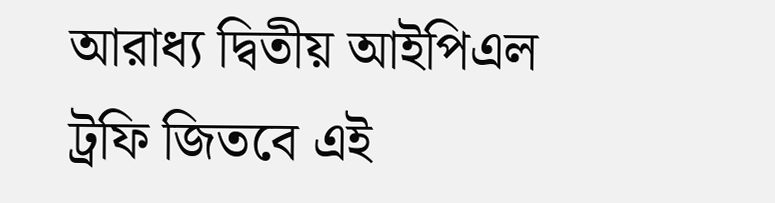আরাধ্য দ্বিতীয় আইপিএল ট্রফি জিতবে এই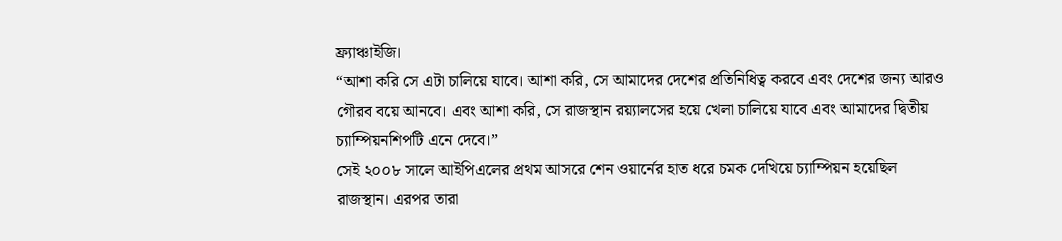ফ্র্যাঞ্চাইজি।
“আশা করি সে এটা চালিয়ে যাবে। আশা করি, সে আমাদের দেশের প্রতিনিধিত্ব করবে এবং দেশের জন্য আরও গৌরব বয়ে আনবে। এবং আশা করি, সে রাজস্থান রয়্যালসের হয়ে খেলা চালিয়ে যাবে এবং আমাদের দ্বিতীয় চ্যাম্পিয়নশিপটি এনে দেবে।”
সেই ২০০৮ সালে আইপিএলের প্রথম আসরে শেন ওয়ার্নের হাত ধরে চমক দেখিয়ে চ্যাম্পিয়ন হয়েছিল রাজস্থান। এরপর তারা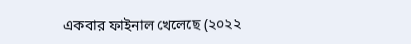একবার ফাইনাল খেলেছে (২০২২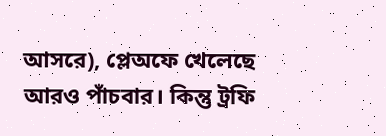আসরে), প্লেঅফে খেলেছে আরও পাঁচবার। কিন্তু ট্রফি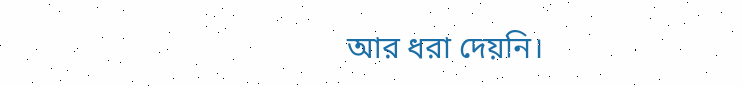আর ধরা দেয়নি।